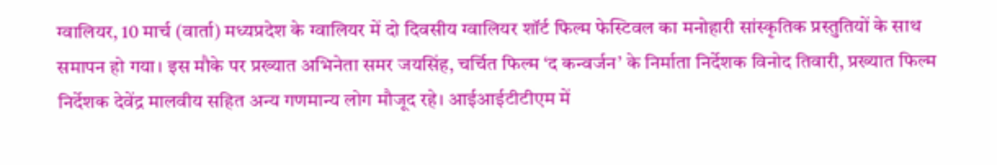ग्वालियर, 10 मार्च (वार्ता) मध्यप्रदेश के ग्वालियर में दो दिवसीय ग्वालियर शॉर्ट फिल्म फेस्टिवल का मनोहारी सांस्कृतिक प्रस्तुतियों के साथ समापन हो गया। इस मौके पर प्रख्यात अभिनेता समर जयसिंह, चर्चित फिल्म ‘द कन्वर्जन’ के निर्माता निर्देशक विनोद तिवारी, प्रख्यात फिल्म निर्देशक देवेंद्र मालवीय सहित अन्य गणमान्य लोग मौजूद रहे। आईआईटीटीएम में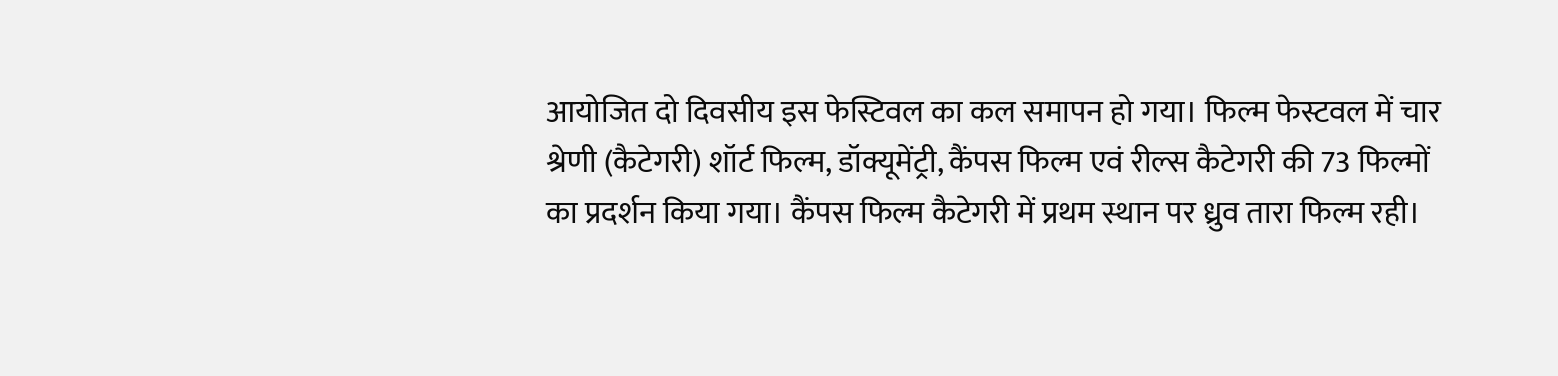आयोजित दो दिवसीय इस फेस्टिवल का कल समापन हो गया। फिल्म फेस्टवल में चार श्रेणी (कैटेगरी) शॉर्ट फिल्म, डॉक्यूमेंट्री, कैंपस फिल्म एवं रील्स कैटेगरी की 73 फिल्मों का प्रदर्शन किया गया। कैंपस फिल्म कैटेगरी में प्रथम स्थान पर ध्रुव तारा फिल्म रही।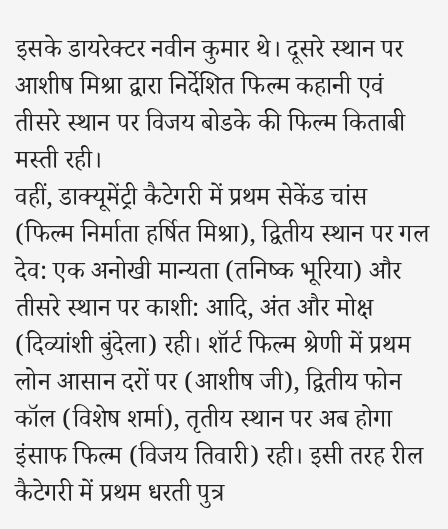इसके डायरेक्टर नवीन कुमार थे। दूसरे स्थान पर आशीष मिश्रा द्वारा निर्देशित फिल्म कहानी एवं तीसरे स्थान पर विजय बोडके की फिल्म किताबी मस्ती रही।
वहीं, डाक्यूमेंट्री कैटेगरी में प्रथम सेकेंड चांस (फिल्म निर्माता हर्षित मिश्रा), द्वितीय स्थान पर गल देव: एक अनोखी मान्यता (तनिष्क भूरिया) और तीसरे स्थान पर काशी: आदि, अंत और मोक्ष (दिव्यांशी बुंदेला) रही। शॉर्ट फिल्म श्रेणी में प्रथम लोन आसान दरों पर (आशीष जी), द्वितीय फोन कॉल (विशेष शर्मा), तृतीय स्थान पर अब होगा इंसाफ फिल्म (विजय तिवारी) रही। इसी तरह रील कैटेगरी में प्रथम धरती पुत्र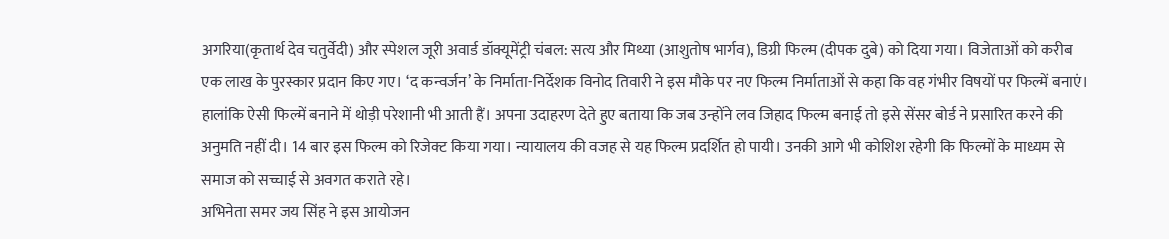अगरिया(कृतार्थ देव चतुर्वेदी) और स्पेशल जूरी अवार्ड डॉक्यूमेंट्री चंबल: सत्य और मिथ्या (आशुतोष भार्गव), डिग्री फिल्म (दीपक दुबे) को दिया गया। विजेताओं को करीब एक लाख के पुरस्कार प्रदान किए गए। ‘द कन्वर्जन’ के निर्माता-निर्देशक विनोद तिवारी ने इस मौके पर नए फिल्म निर्माताओं से कहा कि वह गंभीर विषयों पर फिल्में बनाएं। हालांकि ऐसी फिल्में बनाने में थोड़ी परेशानी भी आती हैं। अपना उदाहरण देते हुए बताया कि जब उन्होंने लव जिहाद फिल्म बनाई तो इसे सेंसर बोर्ड ने प्रसारित करने की अनुमति नहीं दी। 14 बार इस फिल्म को रिजेक्ट किया गया। न्यायालय की वजह से यह फिल्म प्रदर्शित हो पायी। उनकी आगे भी कोशिश रहेगी कि फिल्मों के माध्यम से समाज को सच्चाई से अवगत कराते रहे।
अभिनेता समर जय सिंह ने इस आयोजन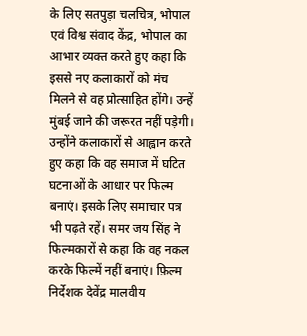के लिए सतपुड़ा चलचित्र, भोपाल एवं विश्व संवाद केंद्र, भोपाल का आभार व्यक्त करते हुए कहा कि इससे नए कलाकारों को मंच मिलने से वह प्रोत्साहित होंगे। उन्हें मुंबई जाने की जरूरत नहीं पड़ेगी। उन्होंने कलाकारों से आह्वान करते हुए कहा कि वह समाज में घटित घटनाओं के आधार पर फिल्म बनाएं। इसके लिए समाचार पत्र भी पढ़ते रहें। समर जय सिंह ने फिल्मकारों से कहा कि वह नकल करके फिल्में नहीं बनाएं। फ़िल्म निर्देशक देवेंद्र मालवीय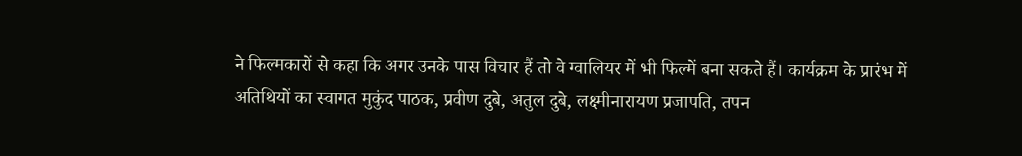ने फिल्मकारों से कहा कि अगर उनके पास विचार हैं तो वे ग्वालियर में भी फिल्में बना सकते हैं। कार्यक्रम के प्रारंभ में अतिथियों का स्वागत मुकुंद पाठक, प्रवीण दुबे, अतुल दुबे, लक्ष्मीनारायण प्रजापति, तपन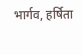भार्गव, हर्षिता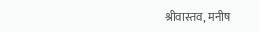श्रीवास्तव, मनीष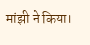मांझी ने किया।